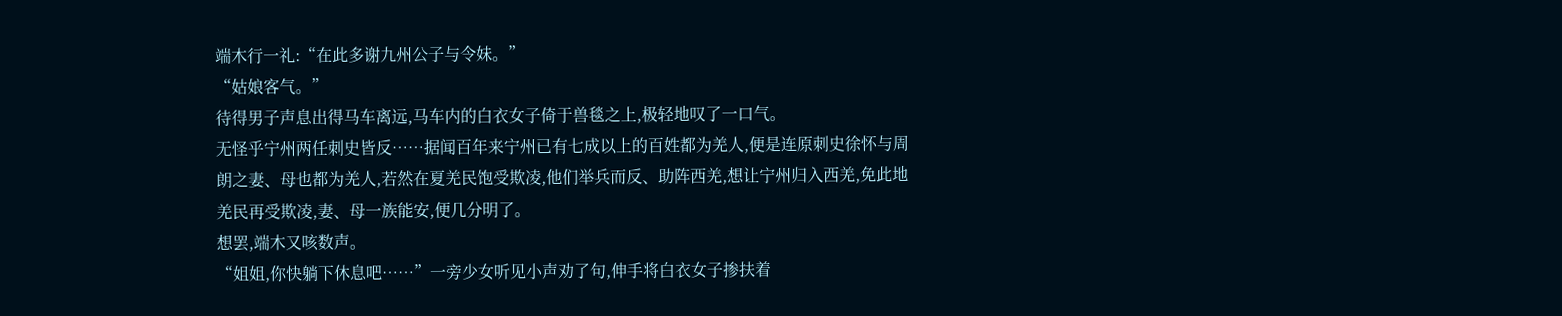端木行一礼:“在此多谢九州公子与令妹。”
“姑娘客气。”
待得男子声息出得马车离远,马车内的白衣女子倚于兽毯之上,极轻地叹了一口气。
无怪乎宁州两任刺史皆反……据闻百年来宁州已有七成以上的百姓都为羌人,便是连原刺史徐怀与周朗之妻、母也都为羌人,若然在夏羌民饱受欺凌,他们举兵而反、助阵西羌,想让宁州归入西羌,免此地羌民再受欺凌,妻、母一族能安,便几分明了。
想罢,端木又咳数声。
“姐姐,你快躺下休息吧……”一旁少女听见小声劝了句,伸手将白衣女子掺扶着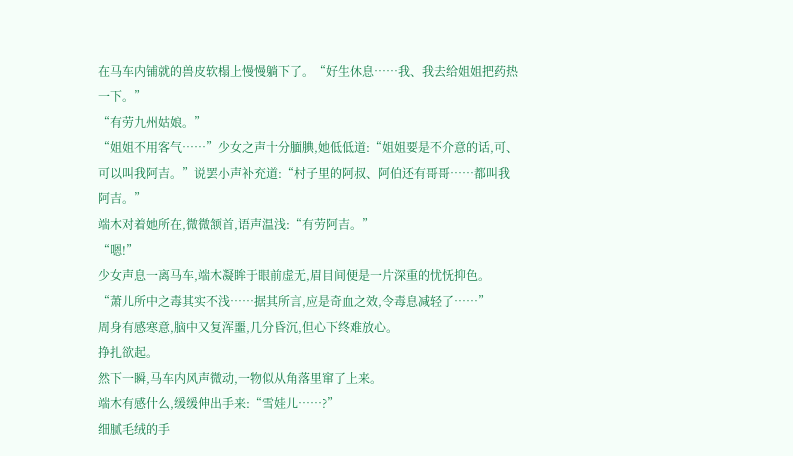在马车内铺就的兽皮软榻上慢慢躺下了。“好生休息……我、我去给姐姐把药热一下。”
“有劳九州姑娘。”
“姐姐不用客气……”少女之声十分腼腆,她低低道:“姐姐要是不介意的话,可、可以叫我阿吉。”说罢小声补充道:“村子里的阿叔、阿伯还有哥哥……都叫我阿吉。”
端木对着她所在,微微颔首,语声温浅:“有劳阿吉。”
“嗯!”
少女声息一离马车,端木凝眸于眼前虚无,眉目间便是一片深重的忧怃抑色。
“萧儿所中之毒其实不浅……据其所言,应是奇血之效,令毒息减轻了……”
周身有感寒意,脑中又复浑噩,几分昏沉,但心下终难放心。
挣扎欲起。
然下一瞬,马车内风声微动,一物似从角落里窜了上来。
端木有感什么,缓缓伸出手来:“雪娃儿……?”
细腻毛绒的手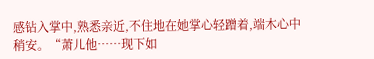感钻入掌中,熟悉亲近,不住地在她掌心轻蹭着,端木心中稍安。“萧儿他……现下如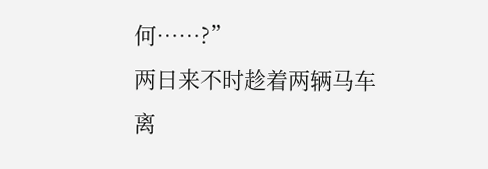何……?”
两日来不时趁着两辆马车离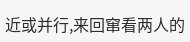近或并行,来回窜看两人的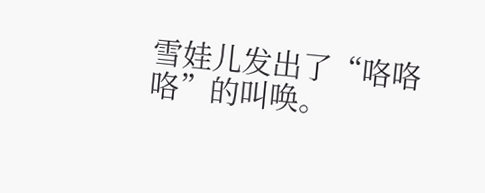雪娃儿发出了“咯咯咯”的叫唤。